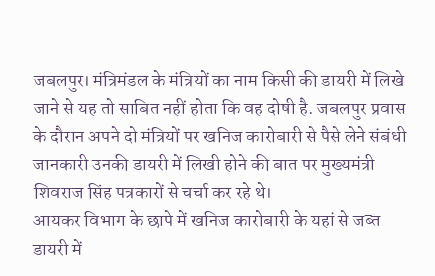जबलपुर। मंत्रिमंडल के मंत्रियों का नाम किसी की डायरी में लिखे जाने से यह तो साबित नहीं होता कि वह दोषी है. जबलपुर प्रवास के दौरान अपने दो मंत्रियों पर खनिज कारोबारी से पैसे लेने संबंधी जानकारी उनकी डायरी में लिखी होने की बात पर मुख्यमंत्री शिवराज सिंह पत्रकारों से चर्चा कर रहे थे।
आयकर विभाग के छापे में खनिज कारोबारी के यहां से जब्त डायरी में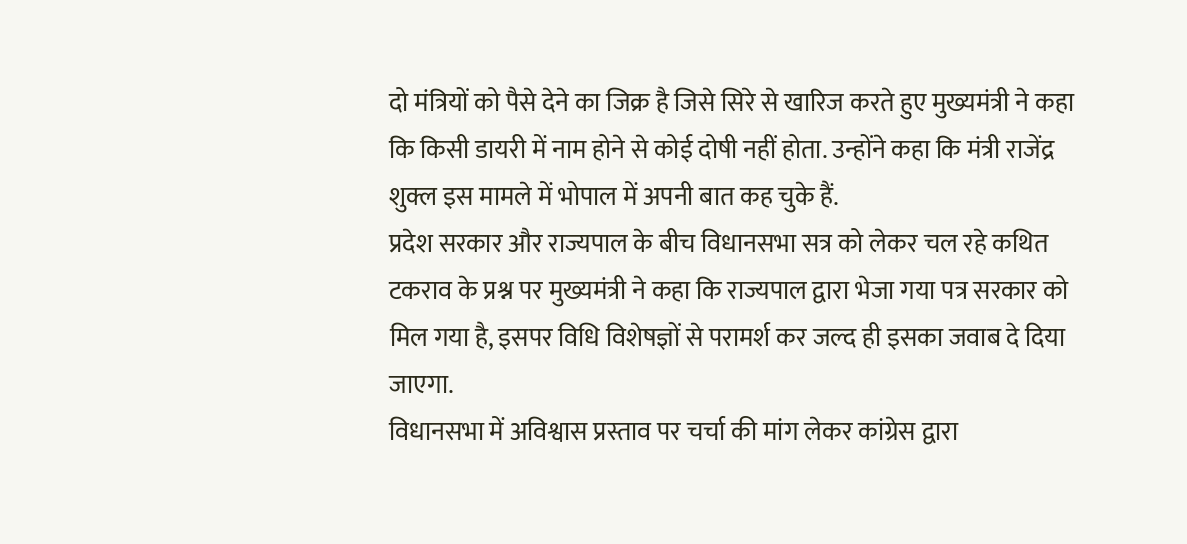दो मंत्रियों को पैसे देने का जिक्र है जिसे सिरे से खारिज करते हुए मुख्यमंत्री ने कहा कि किसी डायरी में नाम होने से कोई दोषी नहीं होता. उन्होंने कहा कि मंत्री राजेंद्र शुक्ल इस मामले में भोपाल में अपनी बात कह चुके हैं.
प्रदेश सरकार और राज्यपाल के बीच विधानसभा सत्र को लेकर चल रहे कथित टकराव के प्रश्न पर मुख्यमंत्री ने कहा कि राज्यपाल द्वारा भेजा गया पत्र सरकार को मिल गया है, इसपर विधि विशेषज्ञों से परामर्श कर जल्द ही इसका जवाब दे दिया जाएगा.
विधानसभा में अविश्वास प्रस्ताव पर चर्चा की मांग लेकर कांग्रेस द्वारा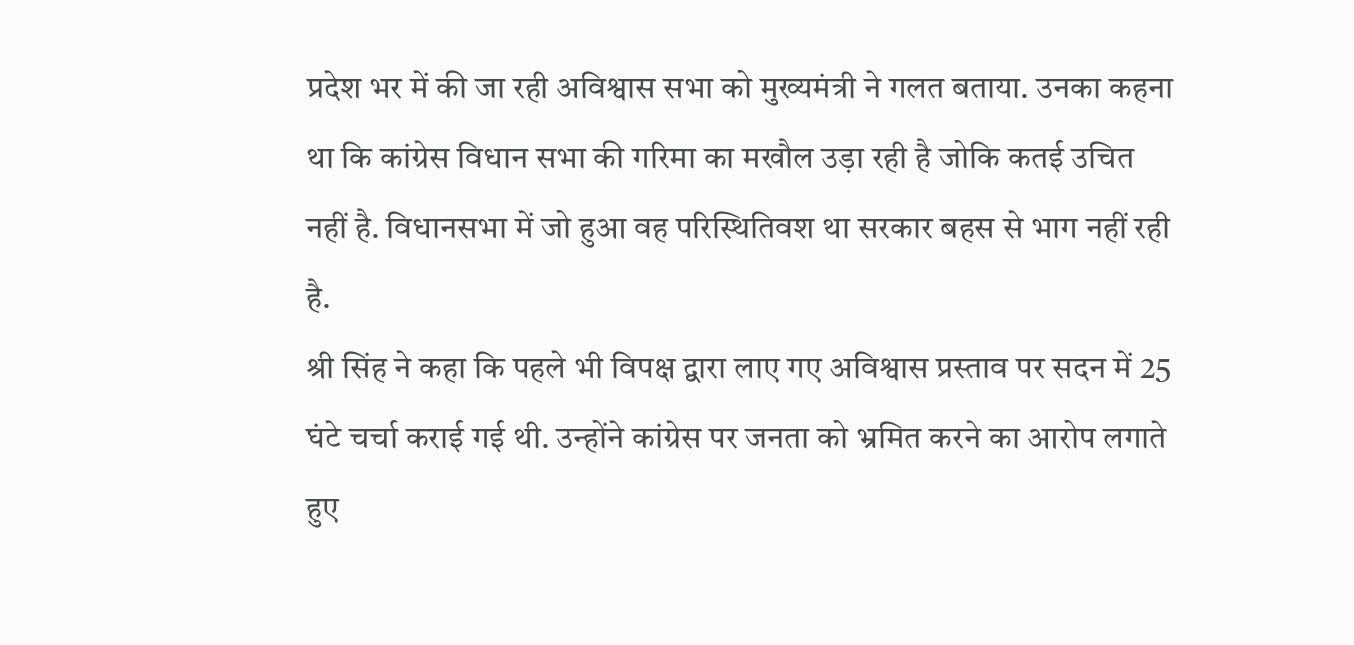प्रदेश भर में की जा रही अविश्वास सभा को मुख्यमंत्री ने गलत बताया. उनका कहना था कि कांग्रेस विधान सभा की गरिमा का मखौल उड़ा रही है जोकि कतई उचित नहीं है. विधानसभा में जो हुआ वह परिस्थितिवश था सरकार बहस से भाग नहीं रही है.
श्री सिंह ने कहा कि पहले भी विपक्ष द्वारा लाए गए अविश्वास प्रस्ताव पर सदन में 25 घंटे चर्चा कराई गई थी. उन्होंने कांग्रेस पर जनता को भ्रमित करने का आरोप लगाते हुए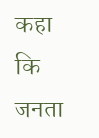कहा कि जनता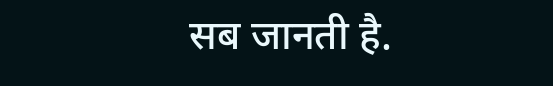सब जानती है.